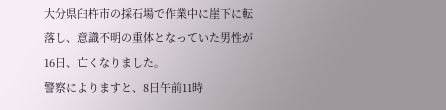大分県臼杵市の採石場で作業中に崖下に転落し、意識不明の重体となっていた男性が16日、亡くなりました。
警察によりますと、8日午前11時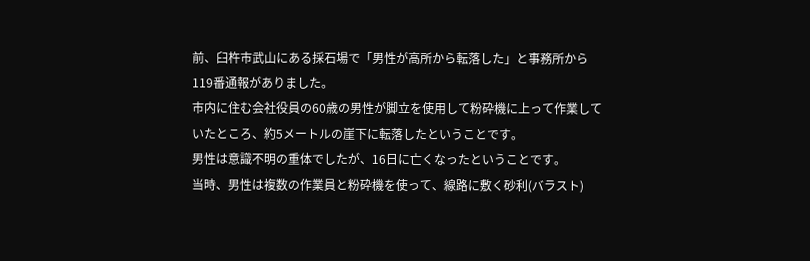前、臼杵市武山にある採石場で「男性が高所から転落した」と事務所から119番通報がありました。
市内に住む会社役員の60歳の男性が脚立を使用して粉砕機に上って作業していたところ、約5メートルの崖下に転落したということです。
男性は意識不明の重体でしたが、16日に亡くなったということです。
当時、男性は複数の作業員と粉砕機を使って、線路に敷く砂利(バラスト)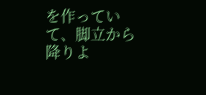を作っていて、脚立から降りよ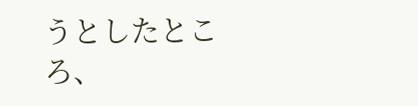うとしたところ、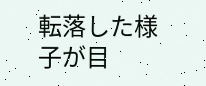転落した様子が目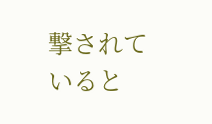撃されていると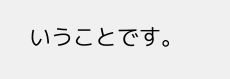いうことです。